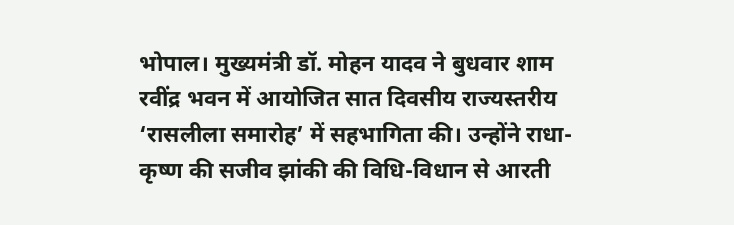भोपाल। मुख्यमंत्री डॉ. मोहन यादव ने बुधवार शाम रवींद्र भवन में आयोजित सात दिवसीय राज्यस्तरीय ‘रासलीला समारोह’ में सहभागिता की। उन्होंने राधा-कृष्ण की सजीव झांकी की विधि-विधान से आरती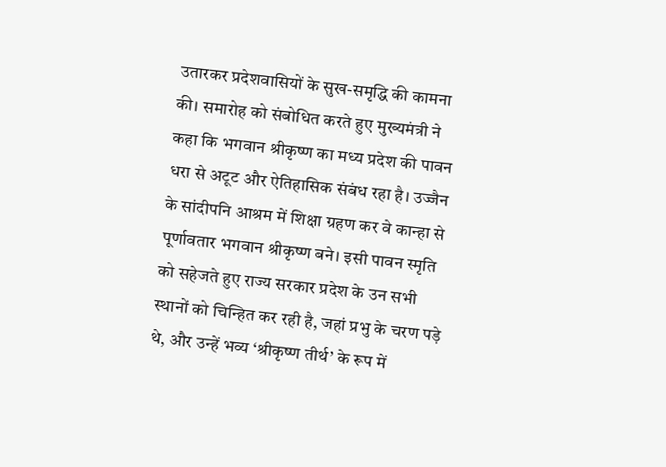उतारकर प्रदेशवासियों के सुख-समृद्धि की कामना की। समारोह को संबोधित करते हुए मुख्यमंत्री ने कहा कि भगवान श्रीकृष्ण का मध्य प्रदेश की पावन धरा से अटूट और ऐतिहासिक संबंध रहा है। उज्जैन के सांदीपनि आश्रम में शिक्षा ग्रहण कर वे कान्हा से पूर्णावतार भगवान श्रीकृष्ण बने। इसी पावन स्मृति को सहेजते हुए राज्य सरकार प्रदेश के उन सभी स्थानों को चिन्हित कर रही है, जहां प्रभु के चरण पड़े थे, और उन्हें भव्य ‘श्रीकृष्ण तीर्थ’ के रूप में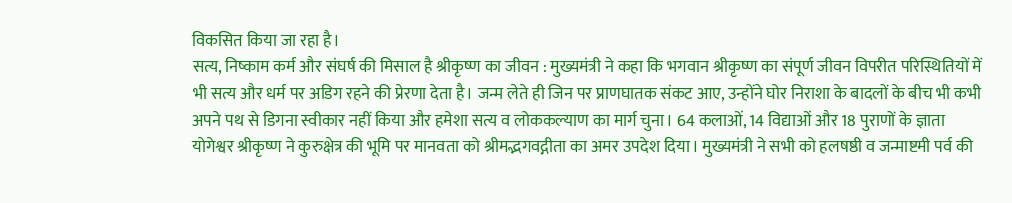विकसित किया जा रहा है।
सत्य, निष्काम कर्म और संघर्ष की मिसाल है श्रीकृष्ण का जीवन : मुख्यमंत्री ने कहा कि भगवान श्रीकृष्ण का संपूर्ण जीवन विपरीत परिस्थितियों में भी सत्य और धर्म पर अडिग रहने की प्रेरणा देता है। जन्म लेते ही जिन पर प्राणघातक संकट आए, उन्होंने घोर निराशा के बादलों के बीच भी कभी अपने पथ से डिगना स्वीकार नहीं किया और हमेशा सत्य व लोककल्याण का मार्ग चुना। 64 कलाओं, 14 विद्याओं और 18 पुराणों के ज्ञाता योगेश्वर श्रीकृष्ण ने कुरुक्षेत्र की भूमि पर मानवता को श्रीमद्भगवद्गीता का अमर उपदेश दिया। मुख्यमंत्री ने सभी को हलषष्ठी व जन्माष्टमी पर्व की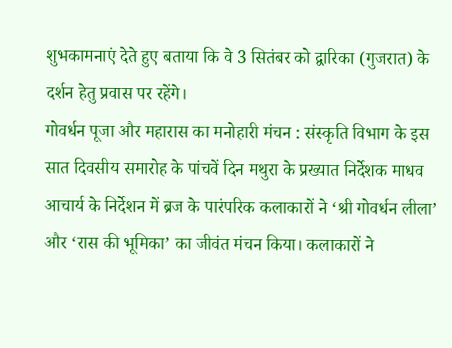शुभकामनाएं देते हुए बताया कि वे 3 सितंबर को द्वारिका (गुजरात) के दर्शन हेतु प्रवास पर रहेंगे।
गोवर्धन पूजा और महारास का मनोहारी मंचन : संस्कृति विभाग के इस सात दिवसीय समारोह के पांचवें दिन मथुरा के प्रख्यात निर्देशक माधव आचार्य के निर्देशन में ब्रज के पारंपरिक कलाकारों ने ‘श्री गोवर्धन लीला’ और ‘रास की भूमिका’ का जीवंत मंचन किया। कलाकारों ने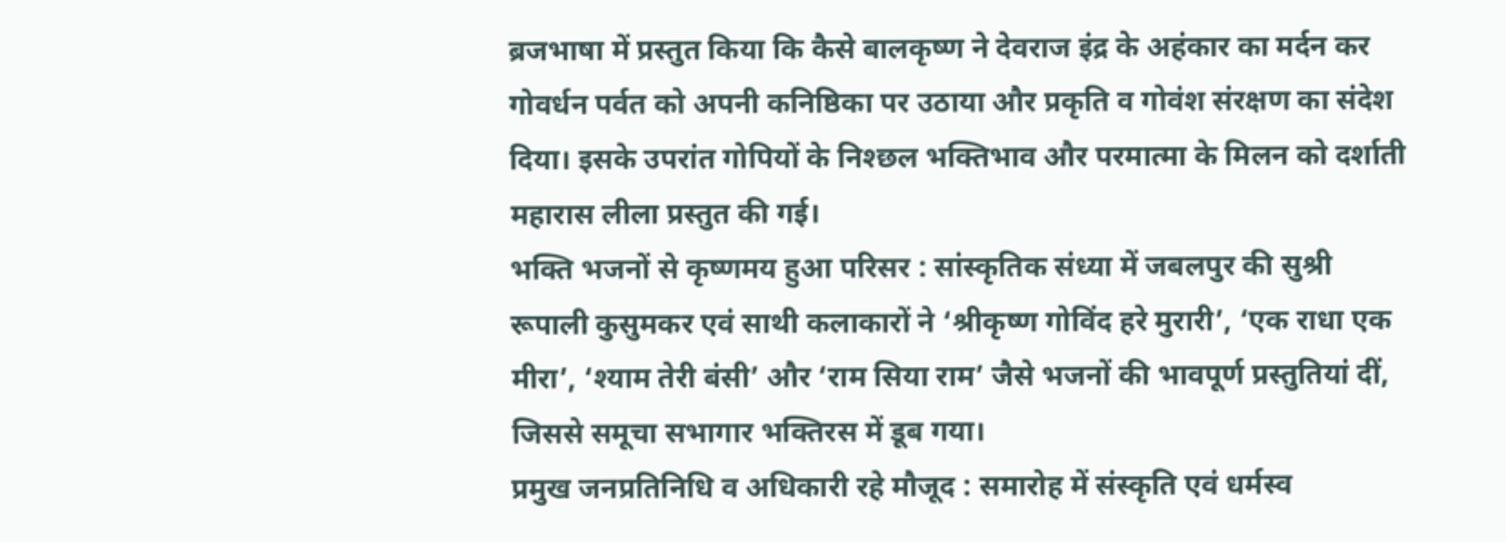ब्रजभाषा में प्रस्तुत किया कि कैसे बालकृष्ण ने देवराज इंद्र के अहंकार का मर्दन कर गोवर्धन पर्वत को अपनी कनिष्ठिका पर उठाया और प्रकृति व गोवंश संरक्षण का संदेश दिया। इसके उपरांत गोपियों के निश्छल भक्तिभाव और परमात्मा के मिलन को दर्शाती महारास लीला प्रस्तुत की गई।
भक्ति भजनों से कृष्णमय हुआ परिसर : सांस्कृतिक संध्या में जबलपुर की सुश्री रूपाली कुसुमकर एवं साथी कलाकारों ने ‘श्रीकृष्ण गोविंद हरे मुरारी’, ‘एक राधा एक मीरा’, ‘श्याम तेरी बंसी’ और ‘राम सिया राम’ जैसे भजनों की भावपूर्ण प्रस्तुतियां दीं, जिससे समूचा सभागार भक्तिरस में डूब गया।
प्रमुख जनप्रतिनिधि व अधिकारी रहे मौजूद : समारोह में संस्कृति एवं धर्मस्व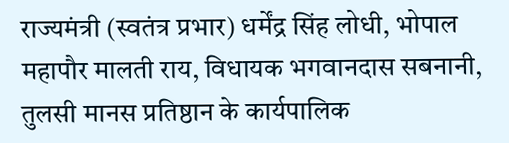राज्यमंत्री (स्वतंत्र प्रभार) धर्मेंद्र सिंह लोधी, भोपाल महापौर मालती राय, विधायक भगवानदास सबनानी, तुलसी मानस प्रतिष्ठान के कार्यपालिक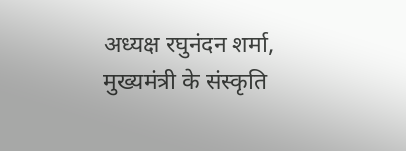अध्यक्ष रघुनंदन शर्मा, मुख्यमंत्री के संस्कृति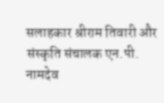सलाहकार श्रीराम तिवारी और संस्कृति संचालक एन.पी. नामदेव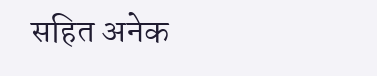सहित अनेक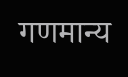गणमान्य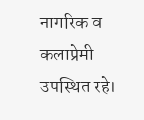नागरिक व कलाप्रेमी उपस्थित रहे।